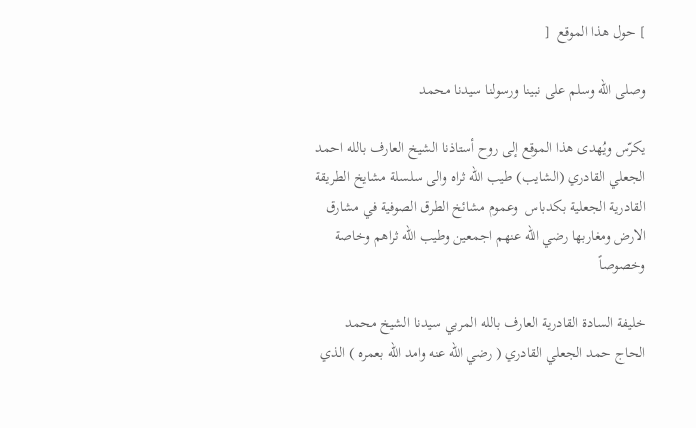] حول هذا الموقع  [

وصلى الله وسلم على نبينا ورسولنا سيدنا محمد

يكرّس ويُهدى هذا الموقع إلى روح أستاذنا الشيخ العارف بالله احمد الجعلي القادري (الشايب) طيب الله ثراه والى سلسلة مشايخ الطريقة القادرية الجعلية بكدباس  وعموم مشائخ الطرق الصوفية في مشارق الارض ومغاربها رضي الله عنهم اجمعين وطيب الله ثراهم وخاصة وخصوصاً

خليفة السادة القادرية العارف بالله المربي سيدنا الشيخ محمد الحاج حمد الجعلي القادري ( رضي الله عنه وامد الله بعمره ) الذي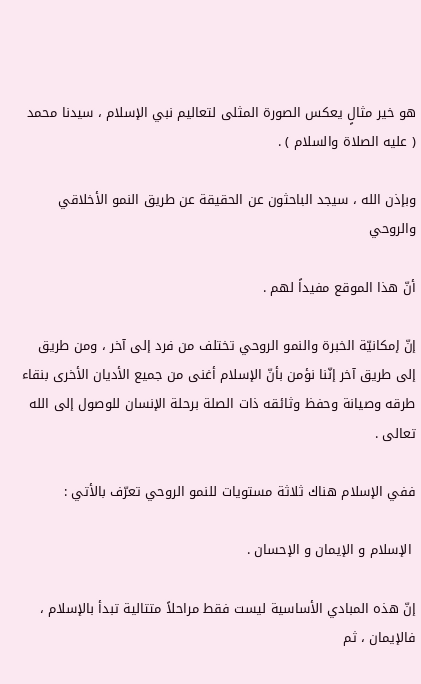هو خير مثالٍ يعكس الصورة المثلى لتعاليم نبي الإسلام ، سيدنا محمد ( عليه الصلاة والسلام ) .

وبإذن الله ، سيجد الباحثون عن الحقيقة عن طريق النمو الأخلاقي والروحي

أنّ هذا الموقع مفيداً لهم .

إنّ إمكانيّة الخبرة والنمو الروحي تختلف من فرد إلى آخر ، ومن طريق إلى طريق آخر إنّنا نؤمن بأنّ الإسلام أغنى من جميع الأديان الأخرى بنقاء طرقه وصيانة وحفظ وثائقه ذات الصلة برحلة الإنسان للوصول إلى الله تعالى .

ففي الإسلام هناك ثلاثة مستويات للنمو الروحي تعرّف بالأتي :

 الإسلام و الإيمان و الإحسان .

إنّ هذه المبادي الأساسية ليست فقط مراحلاً متتالية تبدأ بالإسلام ، فالإيمان ، ثم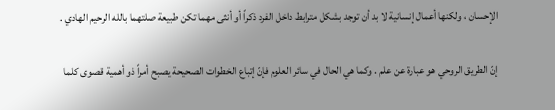الإحسان ، ولكنها أعمال إنسانية لا بد أن توجد بشكل مترابط داخل الفرد ذكراً أو أنثى مهما تكن طبيعة صلتهما بالله الرحيم الهادي .

إنّ الطريق الروحي هو عبارة عن علم . وكما هي الحال في سائر العلوم فإنّ إتباع الخطوات الصحيحة يصبح أمراً ذو أهمية قصوى كلما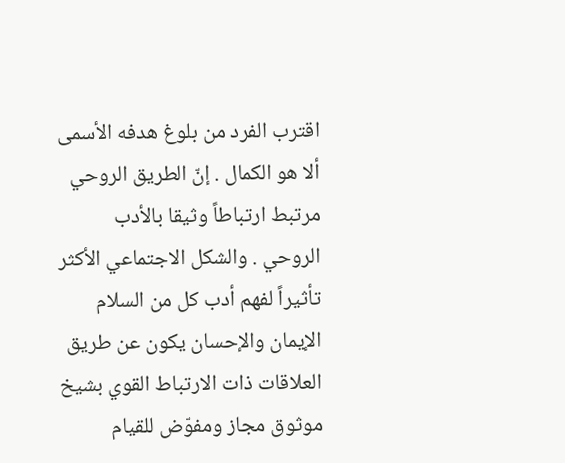اقترب الفرد من بلوغ هدفه الأسمى ألا هو الكمال . إنّ الطريق الروحي مرتبط ارتباطاً وثيقا بالأدب الروحي . والشكل الاجتماعي الأكثر تأثيراً لفهم أدب كل من السلام الإيمان والإحسان يكون عن طريق العلاقات ذات الارتباط القوي بشيخ موثوق مجاز ومفوّض للقيام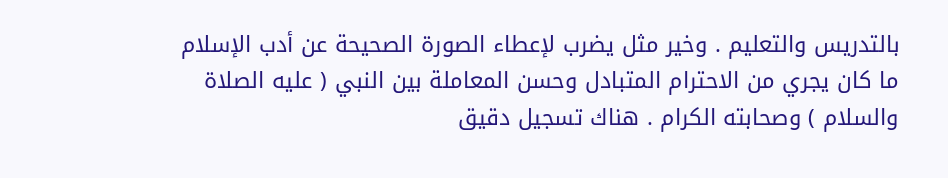بالتدريس والتعليم . وخير مثل يضرب لإعطاء الصورة الصحيحة عن أدب الإسلام ما كان يجري من الاحترام المتبادل وحسن المعاملة بين النبي ( عليه الصلاة والسلام ) وصحابته الكرام . هناك تسجيل دقيق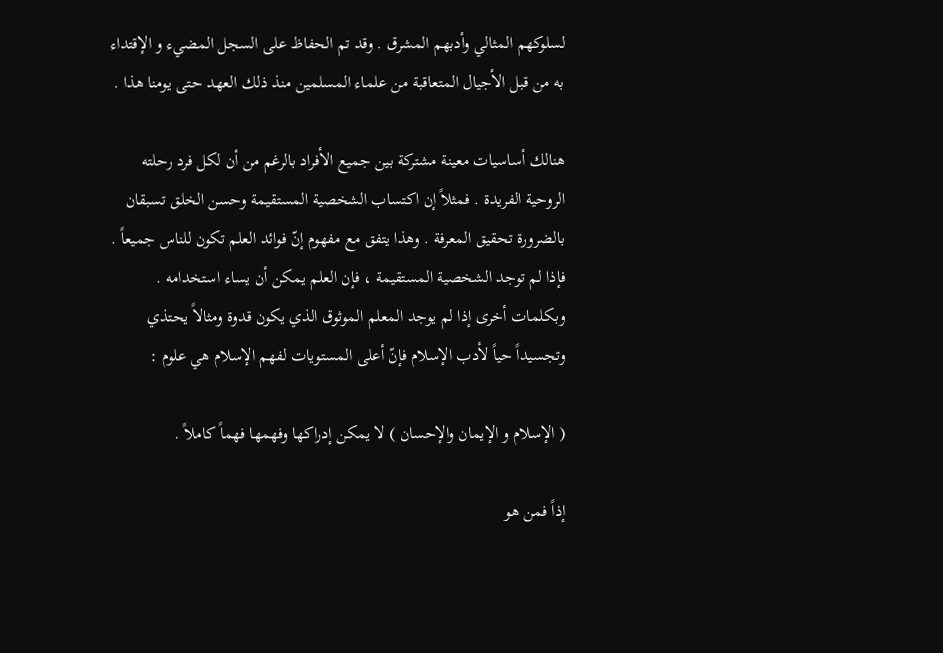لسلوكهم المثالي وأدبهم المشرق . وقد تم الحفاظ على السجل المضيء و الإقتداء به من قبل الأجيال المتعاقبة من علماء المسلمين منذ ذلك العهد حتى يومنا هذا .

هنالك أساسيات معينة مشتركة بين جميع الأفراد بالرغم من أن لكل فرد رحلته الروحية الفريدة . فمثلاً إن اكتساب الشخصية المستقيمة وحسن الخلق تسبقان بالضرورة تحقيق المعرفة . وهذا يتفق مع مفهوم إنّ فوائد العلم تكون للناس جميعاً . فإذا لم توجد الشخصية المستقيمة ، فإن العلم يمكن أن يساء استخدامه . وبكلمات أخرى إذا لم يوجد المعلم الموثوق الذي يكون قدوة ومثالاً يحتذي وتجسيداً حياً لأدب الإسلام فإنّ أعلى المستويات لفهم الإسلام هي علوم :

( الإسلام و الإيمان والإحسان ) لا يمكن إدراكها وفهمها فهماً كاملاً .

إذاً فمن هو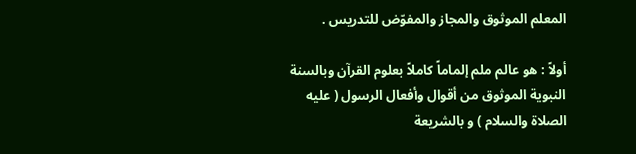المعلم الموثوق والمجاز والمفوّض للتدريس .

أولاً : هو عالم ملم إلماماً كاملاً بعلوم القرآن وبالسنة النبوية الموثوق من أقوال وأفعال الرسول ( عليه الصلاة والسلام ) و بالشريعة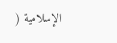الإسلامية (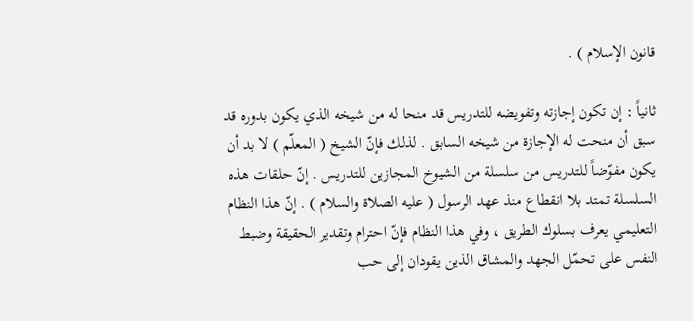قانون الإسلام ) .

ثانياً : إن تكون إجازته وتفويضه للتدريس قد منحا له من شيخه الذي يكون بدوره قد سبق أن منحت له الإجازة من شيخه السابق . لذلك فإنّ الشيخ ( المعلّم ) لا بد أن يكون مفوّضاً للتدريس من سلسلة من الشيوخ المجازين للتدريس . إنّ حلقات هذه السلسلة تمتد بلا انقطاع منذ عهد الرسول ( عليه الصلاة والسلام ) . إنّ هذا النظام التعليمي يعرف بسلوك الطريق ، وفي هذا النظام فإنّ احترام وتقدير الحقيقة وضبط النفس على تحمّل الجهد والمشاق الذين يقودان إلى حب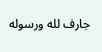جارف لله ورسوله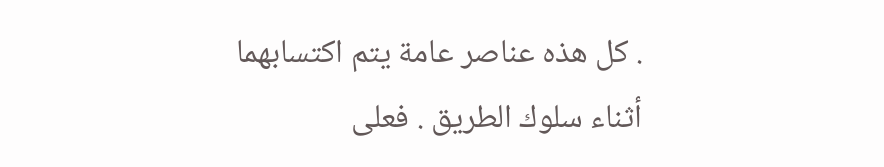. كل هذه عناصر عامة يتم اكتسابهما أثناء سلوك الطريق . فعلى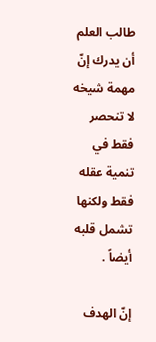طالب العلم أن يدرك إنّ مهمة شيخه لا تنحصر فقط في تنمية عقله فقط ولكنها تشمل قلبه أيضاً .

إنّ الهدف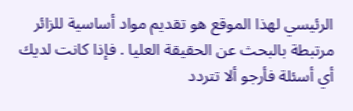الرئيسي لهذا الموقع هو تقديم مواد أساسية للزائر مرتبطة بالبحث عن الحقيقة العليا . فإذا كانت لديك أي أسئلة فأرجو ألا تتردد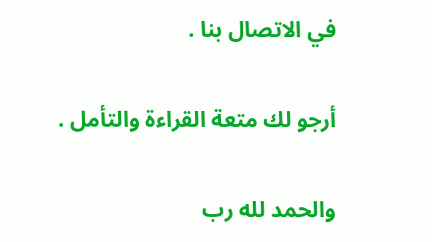في الاتصال بنا .

أرجو لك متعة القراءة والتأمل .

والحمد لله رب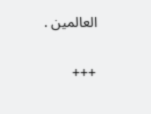العالمين .

+++